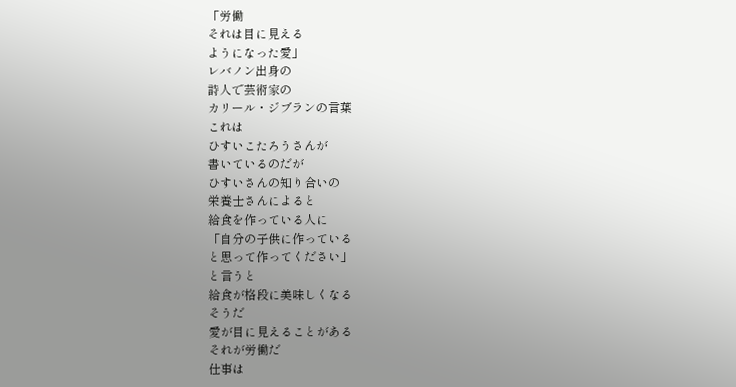「労働
それは目に見える
ようになった愛」
レバノン出身の
詩人で芸術家の
カリール・ジブランの言葉
これは
ひすいこたろうさんが
書いているのだが
ひすいさんの知り合いの
栄養士さんによると
給食を作っている人に
「自分の子供に作っている
と思って作ってください」
と言うと
給食が格段に美味しくなる
そうだ
愛が目に見えることがある
それが労働だ
仕事は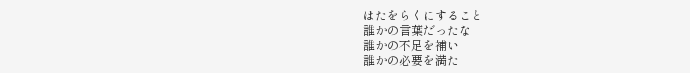はたをらくにすること
誰かの言葉だったな
誰かの不足を補い
誰かの必要を満た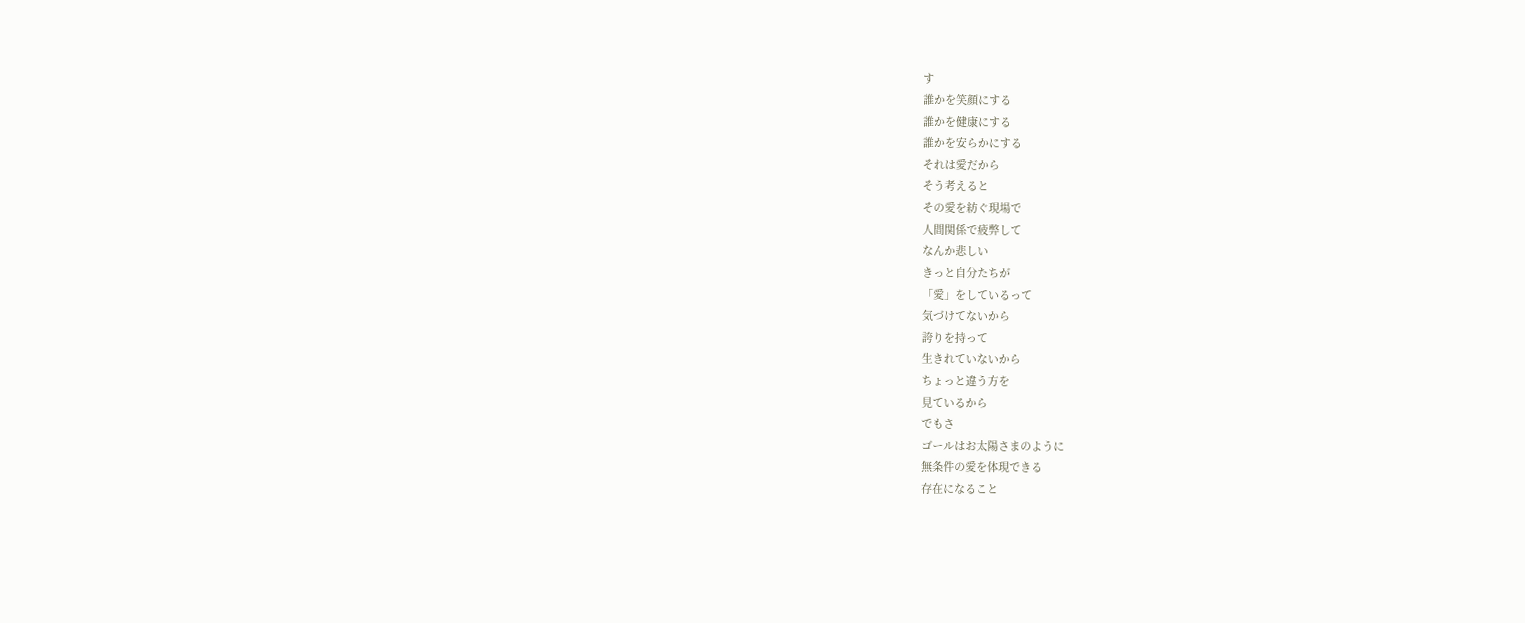す
誰かを笑顔にする
誰かを健康にする
誰かを安らかにする
それは愛だから
そう考えると
その愛を紡ぐ現場で
人間関係で疲弊して
なんか悲しい
きっと自分たちが
「愛」をしているって
気づけてないから
誇りを持って
生きれていないから
ちょっと違う方を
見ているから
でもさ
ゴールはお太陽さまのように
無条件の愛を体現できる
存在になること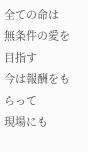全ての命は
無条件の愛を目指す
今は報酬をもらって
現場にも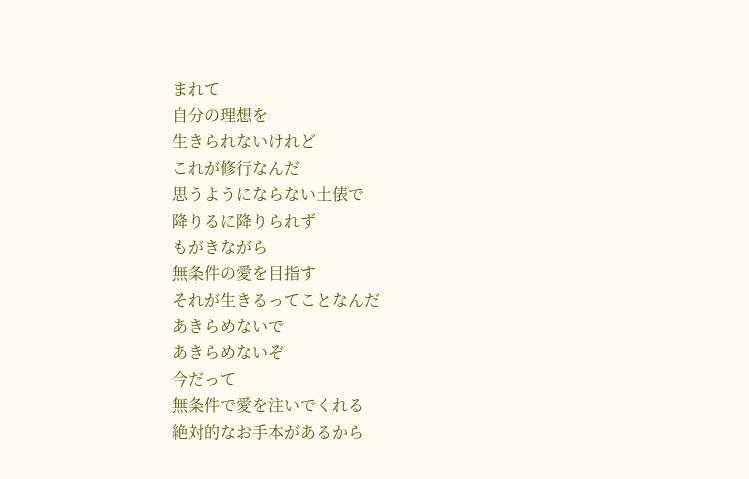まれて
自分の理想を
生きられないけれど
これが修行なんだ
思うようにならない土俵で
降りるに降りられず
もがきながら
無条件の愛を目指す
それが生きるってことなんだ
あきらめないで
あきらめないぞ
今だって
無条件で愛を注いでくれる
絶対的なお手本があるから